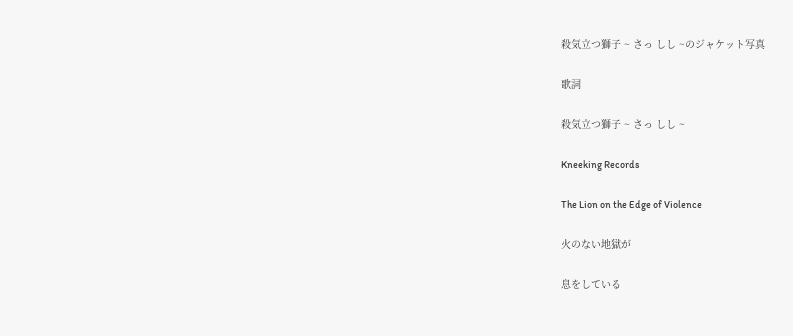殺気立つ獅子 ~ さっ しし ~のジャケット写真

歌詞

殺気立つ獅子 ~ さっ しし ~

Kneeking Records

The Lion on the Edge of Violence

火のない地獄が

息をしている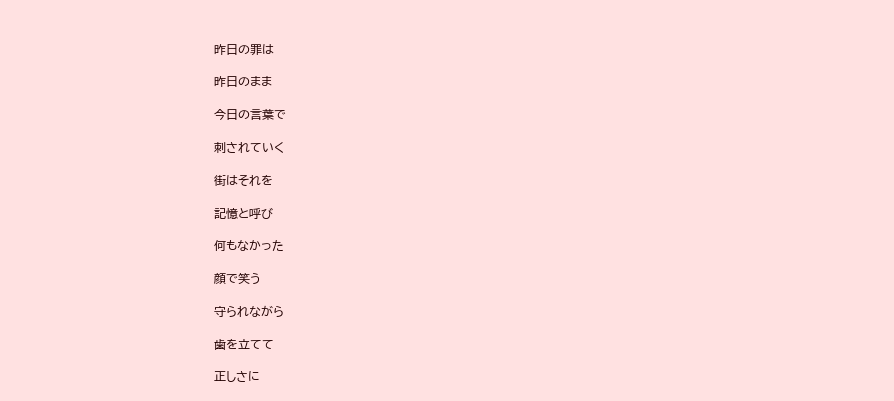昨日の罪は

昨日のまま

今日の言葉で

刺されていく

街はそれを

記憶と呼び

何もなかった

顔で笑う

守られながら

歯を立てて

正しさに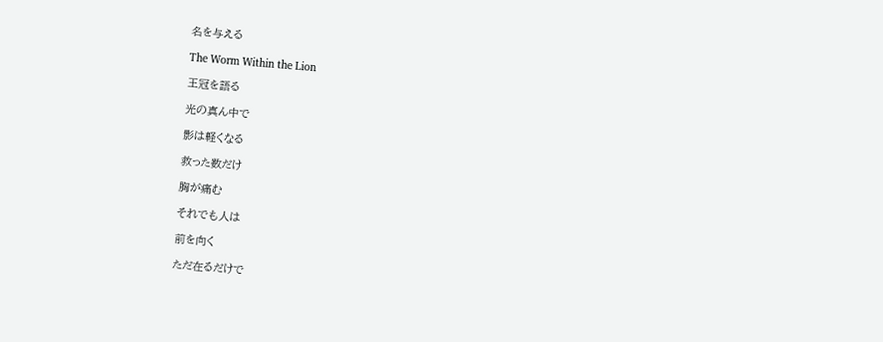名を与える

The Worm Within the Lion

王冠を語る

光の真ん中で

影は軽くなる

救った数だけ

胸が痛む

それでも人は

前を向く

ただ在るだけで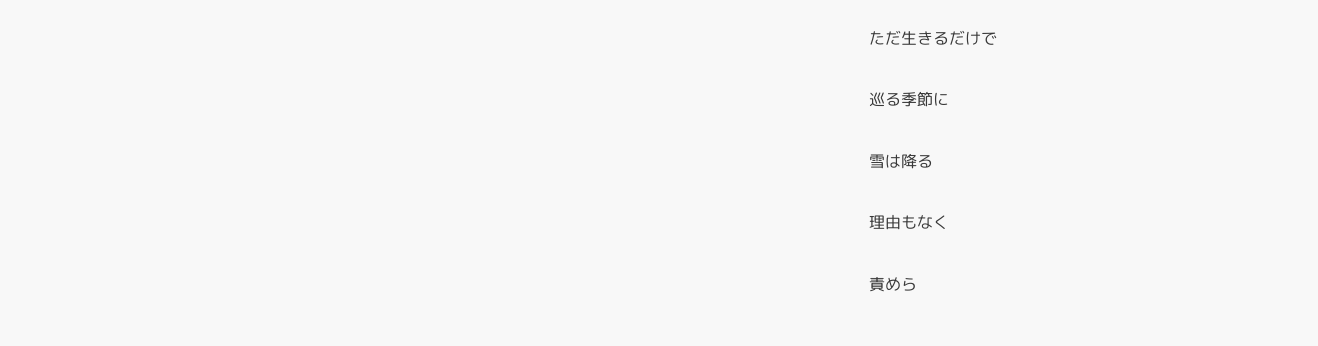ただ生きるだけで

巡る季節に

雪は降る

理由もなく

責めら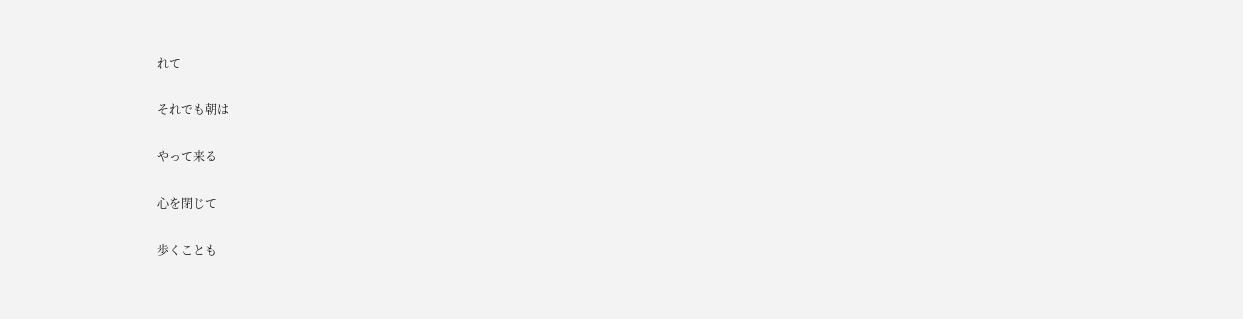れて

それでも朝は

やって来る

心を閉じて

歩くことも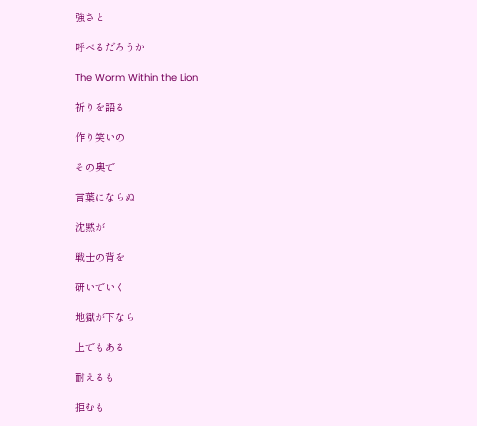強さと

呼べるだろうか

The Worm Within the Lion

祈りを語る

作り笑いの

その奥で

言葉にならぬ

沈黙が

戦士の背を

研いでいく

地獄が下なら

上でもある

耐えるも

拒むも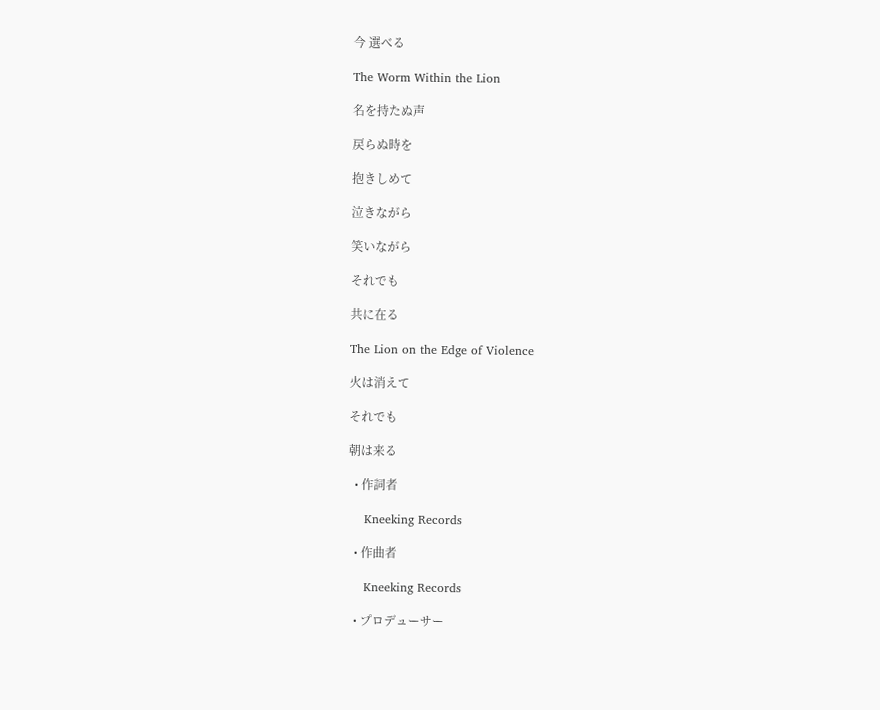今 選べる

The Worm Within the Lion

名を持たぬ声

戻らぬ時を

抱きしめて

泣きながら

笑いながら

それでも

共に在る

The Lion on the Edge of Violence

火は消えて

それでも

朝は来る

  • 作詞者

    Kneeking Records

  • 作曲者

    Kneeking Records

  • プロデューサー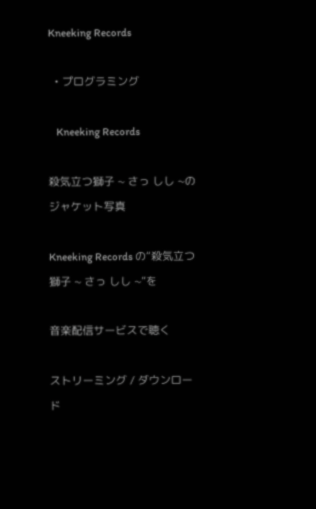Kneeking Records

  • プログラミング

    Kneeking Records

殺気立つ獅子 ~ さっ しし ~のジャケット写真

Kneeking Records の“殺気立つ獅子 ~ さっ しし ~”を

音楽配信サービスで聴く

ストリーミング / ダウンロード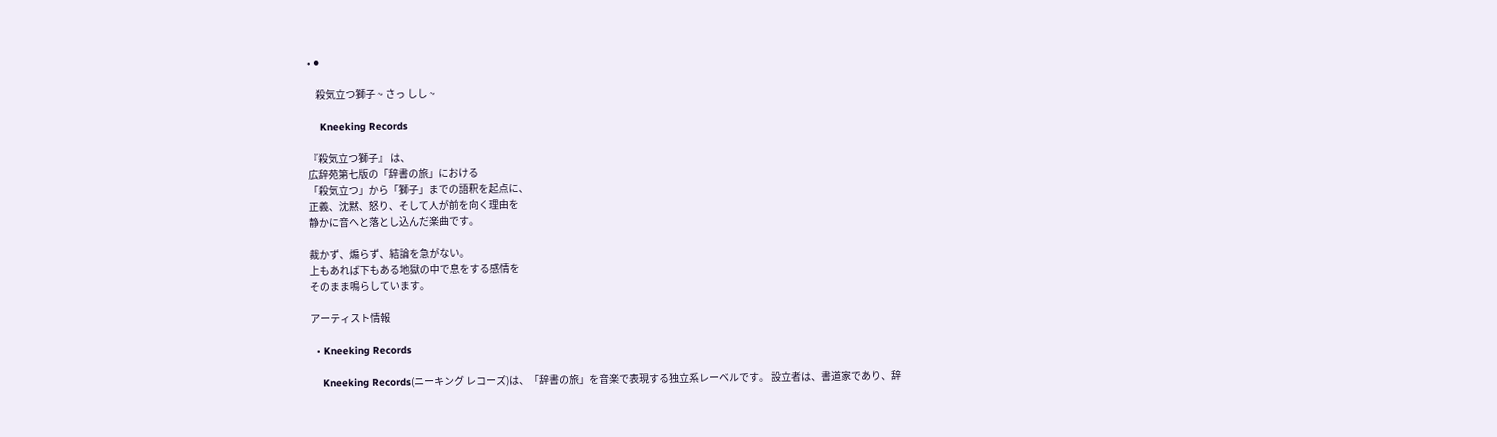• ⚫

    殺気立つ獅子 ~ さっ しし ~

    Kneeking Records

『殺気立つ獅子』 は、
広辞苑第七版の「辞書の旅」における
「殺気立つ」から「獅子」までの語釈を起点に、
正義、沈黙、怒り、そして人が前を向く理由を
静かに音へと落とし込んだ楽曲です。

裁かず、煽らず、結論を急がない。
上もあれば下もある地獄の中で息をする感情を
そのまま鳴らしています。

アーティスト情報

  • Kneeking Records

    Kneeking Records(ニーキング レコーズ)は、「辞書の旅」を音楽で表現する独立系レーベルです。 設立者は、書道家であり、辞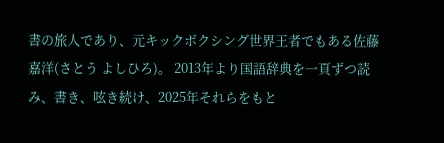書の旅人であり、元キックボクシング世界王者でもある佐藤嘉洋(さとう よしひろ)。 2013年より国語辞典を一頁ずつ読み、書き、呟き続け、2025年それらをもと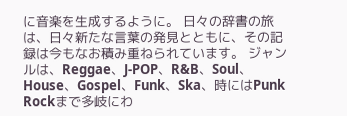に音楽を生成するように。 日々の辞書の旅は、日々新たな言葉の発見とともに、その記録は今もなお積み重ねられています。 ジャンルは、Reggae、J‑POP、R&B、Soul、House、Gospel、Funk、Ska、時にはPunk Rockまで多岐にわ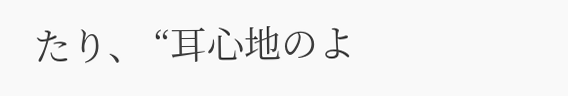たり、 “耳心地のよ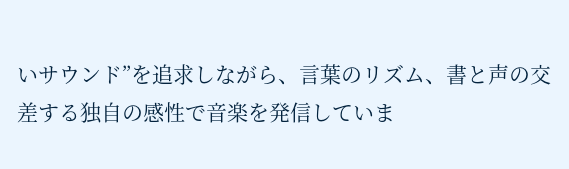いサウンド”を追求しながら、言葉のリズム、書と声の交差する独自の感性で音楽を発信していま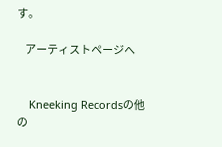す。

    アーティストページへ


    Kneeking Recordsの他の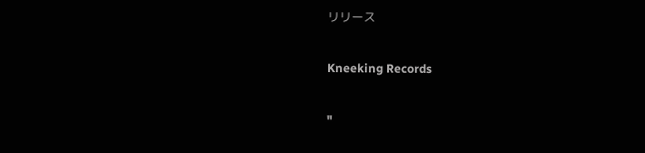リリース

Kneeking Records

"